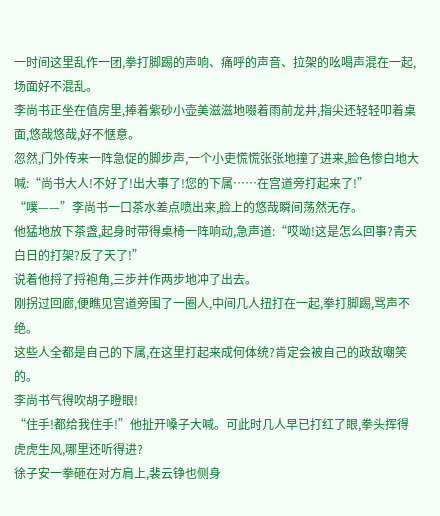一时间这里乱作一团,拳打脚踢的声响、痛呼的声音、拉架的吆喝声混在一起,场面好不混乱。
李尚书正坐在值房里,捧着紫砂小壶美滋滋地啜着雨前龙井,指尖还轻轻叩着桌面,悠哉悠哉,好不惬意。
忽然,门外传来一阵急促的脚步声,一个小吏慌慌张张地撞了进来,脸色惨白地大喊:“尚书大人!不好了!出大事了!您的下属……在宫道旁打起来了!”
“噗——”李尚书一口茶水差点喷出来,脸上的悠哉瞬间荡然无存。
他猛地放下茶盏,起身时带得桌椅一阵响动,急声道:“哎呦!这是怎么回事?青天白日的打架?反了天了!”
说着他捋了捋袍角,三步并作两步地冲了出去。
刚拐过回廊,便瞧见宫道旁围了一圈人,中间几人扭打在一起,拳打脚踢,骂声不绝。
这些人全都是自己的下属,在这里打起来成何体统?肯定会被自己的政敌嘲笑的。
李尚书气得吹胡子瞪眼!
“住手!都给我住手!”他扯开嗓子大喊。可此时几人早已打红了眼,拳头挥得虎虎生风,哪里还听得进?
徐子安一拳砸在对方肩上,裴云铮也侧身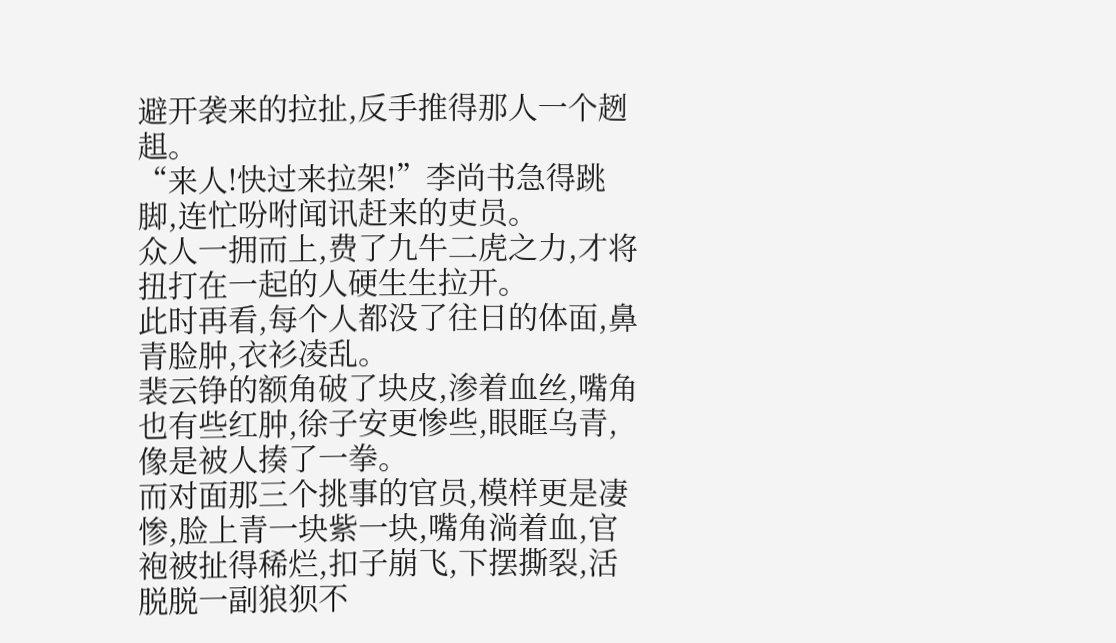避开袭来的拉扯,反手推得那人一个趔趄。
“来人!快过来拉架!”李尚书急得跳脚,连忙吩咐闻讯赶来的吏员。
众人一拥而上,费了九牛二虎之力,才将扭打在一起的人硬生生拉开。
此时再看,每个人都没了往日的体面,鼻青脸肿,衣衫凌乱。
裴云铮的额角破了块皮,渗着血丝,嘴角也有些红肿,徐子安更惨些,眼眶乌青,像是被人揍了一拳。
而对面那三个挑事的官员,模样更是凄惨,脸上青一块紫一块,嘴角淌着血,官袍被扯得稀烂,扣子崩飞,下摆撕裂,活脱脱一副狼狈不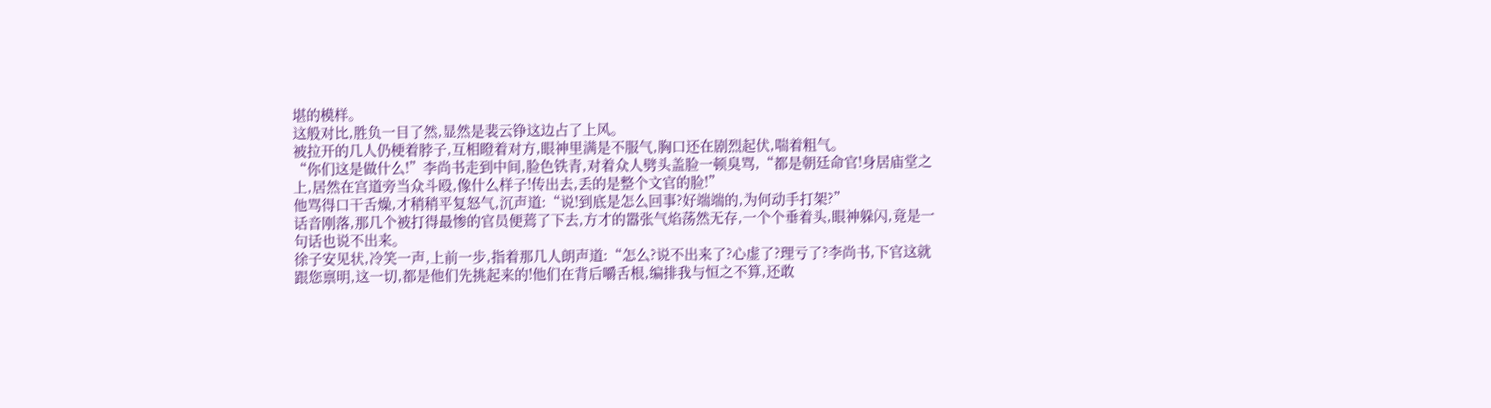堪的模样。
这般对比,胜负一目了然,显然是裴云铮这边占了上风。
被拉开的几人仍梗着脖子,互相瞪着对方,眼神里满是不服气,胸口还在剧烈起伏,喘着粗气。
“你们这是做什么!”李尚书走到中间,脸色铁青,对着众人劈头盖脸一顿臭骂,“都是朝廷命官!身居庙堂之上,居然在宫道旁当众斗殴,像什么样子!传出去,丢的是整个文官的脸!”
他骂得口干舌燥,才稍稍平复怒气,沉声道:“说!到底是怎么回事?好端端的,为何动手打架?”
话音刚落,那几个被打得最惨的官员便蔫了下去,方才的嚣张气焰荡然无存,一个个垂着头,眼神躲闪,竟是一句话也说不出来。
徐子安见状,冷笑一声,上前一步,指着那几人朗声道:“怎么?说不出来了?心虚了?理亏了?李尚书,下官这就跟您禀明,这一切,都是他们先挑起来的!他们在背后嚼舌根,编排我与恒之不算,还敢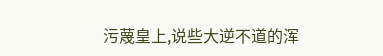污蔑皇上,说些大逆不道的浑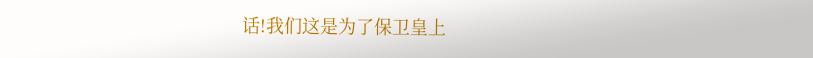话!我们这是为了保卫皇上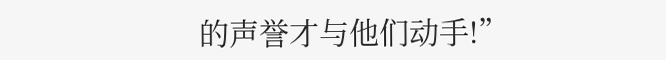的声誉才与他们动手!”